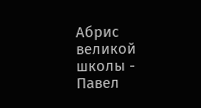Абрис великой школы - Павел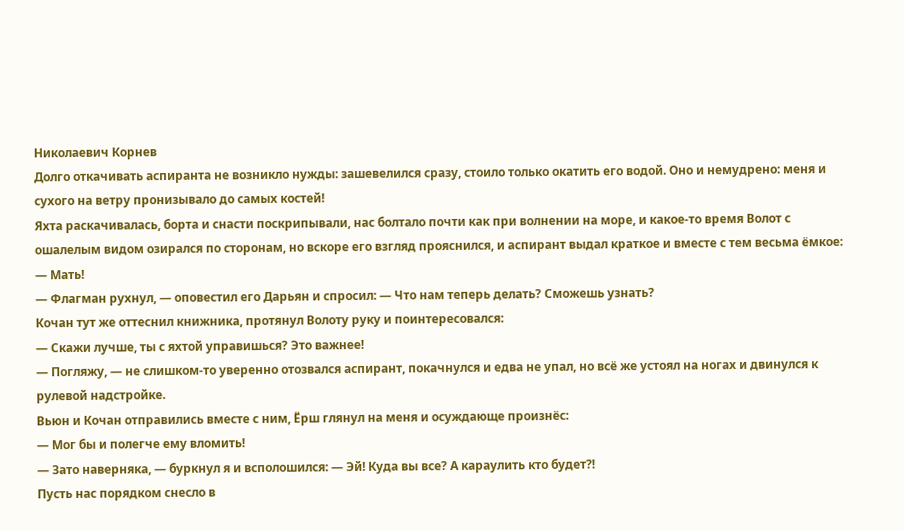Николаевич Корнев
Долго откачивать аспиранта не возникло нужды: зашевелился сразу, стоило только окатить его водой. Оно и немудрено: меня и сухого на ветру пронизывало до самых костей!
Яхта раскачивалась, борта и снасти поскрипывали, нас болтало почти как при волнении на море, и какое-то время Волот с ошалелым видом озирался по сторонам, но вскоре его взгляд прояснился, и аспирант выдал краткое и вместе с тем весьма ёмкое:
— Мать!
— Флагман рухнул, — оповестил его Дарьян и спросил: — Что нам теперь делать? Сможешь узнать?
Кочан тут же оттеснил книжника, протянул Волоту руку и поинтересовался:
— Скажи лучше, ты с яхтой управишься? Это важнее!
— Погляжу, — не слишком-то уверенно отозвался аспирант, покачнулся и едва не упал, но всё же устоял на ногах и двинулся к рулевой надстройке.
Вьюн и Кочан отправились вместе с ним, Ёрш глянул на меня и осуждающе произнёс:
— Мог бы и полегче ему вломить!
— Зато наверняка, — буркнул я и всполошился: — Эй! Куда вы все? А караулить кто будет⁈
Пусть нас порядком снесло в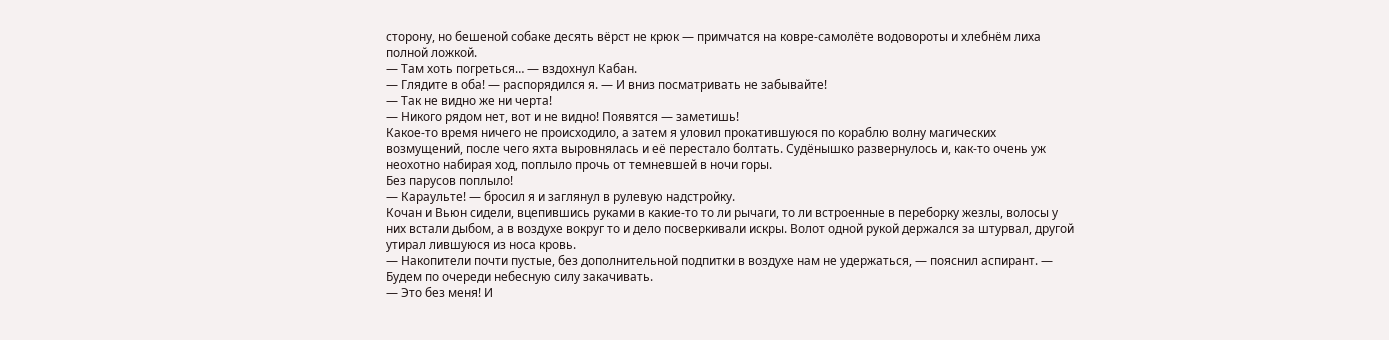сторону, но бешеной собаке десять вёрст не крюк — примчатся на ковре-самолёте водовороты и хлебнём лиха полной ложкой.
— Там хоть погреться… — вздохнул Кабан.
— Глядите в оба! — распорядился я. — И вниз посматривать не забывайте!
— Так не видно же ни черта!
— Никого рядом нет, вот и не видно! Появятся — заметишь!
Какое-то время ничего не происходило, а затем я уловил прокатившуюся по кораблю волну магических возмущений, после чего яхта выровнялась и её перестало болтать. Судёнышко развернулось и, как-то очень уж неохотно набирая ход, поплыло прочь от темневшей в ночи горы.
Без парусов поплыло!
— Караульте! — бросил я и заглянул в рулевую надстройку.
Кочан и Вьюн сидели, вцепившись руками в какие-то то ли рычаги, то ли встроенные в переборку жезлы, волосы у них встали дыбом, а в воздухе вокруг то и дело посверкивали искры. Волот одной рукой держался за штурвал, другой утирал лившуюся из носа кровь.
— Накопители почти пустые, без дополнительной подпитки в воздухе нам не удержаться, — пояснил аспирант. — Будем по очереди небесную силу закачивать.
— Это без меня! И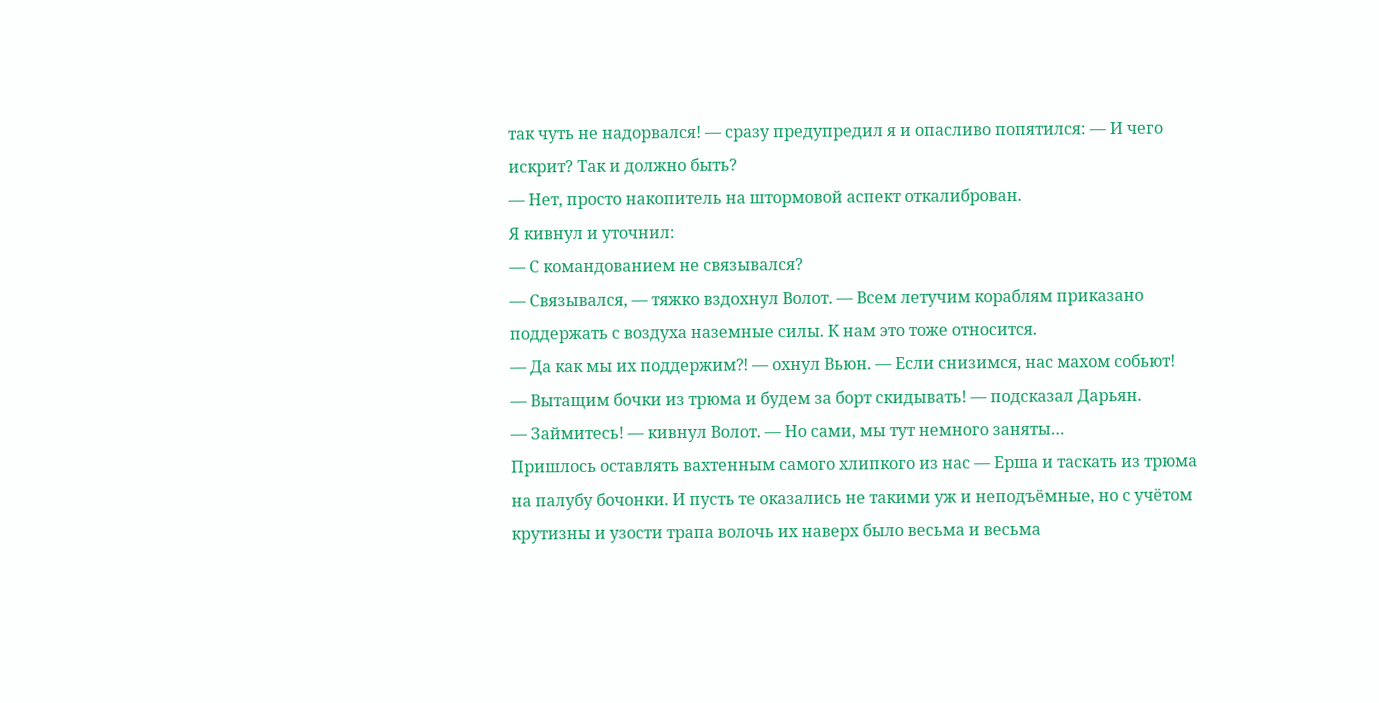так чуть не надорвался! — сразу предупредил я и опасливо попятился: — И чего искрит? Так и должно быть?
— Нет, просто накопитель на штормовой аспект откалиброван.
Я кивнул и уточнил:
— С командованием не связывался?
— Связывался, — тяжко вздохнул Волот. — Всем летучим кораблям приказано поддержать с воздуха наземные силы. К нам это тоже относится.
— Да как мы их поддержим⁈ — охнул Вьюн. — Если снизимся, нас махом собьют!
— Вытащим бочки из трюма и будем за борт скидывать! — подсказал Дарьян.
— Займитесь! — кивнул Волот. — Но сами, мы тут немного заняты…
Пришлось оставлять вахтенным самого хлипкого из нас — Ерша и таскать из трюма на палубу бочонки. И пусть те оказались не такими уж и неподъёмные, но с учётом крутизны и узости трапа волочь их наверх было весьма и весьма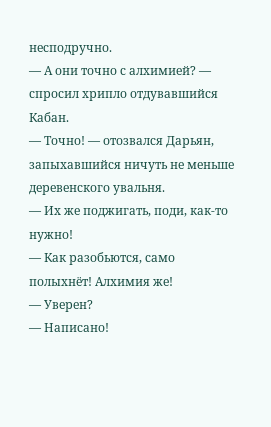несподручно.
— А они точно с алхимией? — спросил хрипло отдувавшийся Кабан.
— Точно! — отозвался Дарьян, запыхавшийся ничуть не меньше деревенского увальня.
— Их же поджигать, поди, как-то нужно!
— Как разобьются, само полыхнёт! Алхимия же!
— Уверен?
— Написано!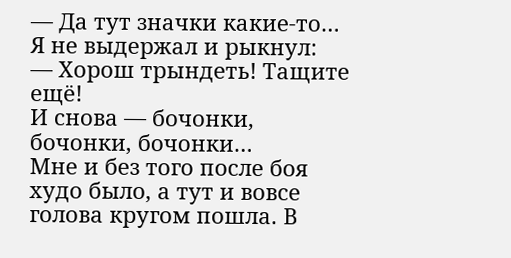— Да тут значки какие-то…
Я не выдержал и рыкнул:
— Хорош трындеть! Тащите ещё!
И снова — бочонки, бочонки, бочонки…
Мне и без того после боя худо было, а тут и вовсе голова кругом пошла. В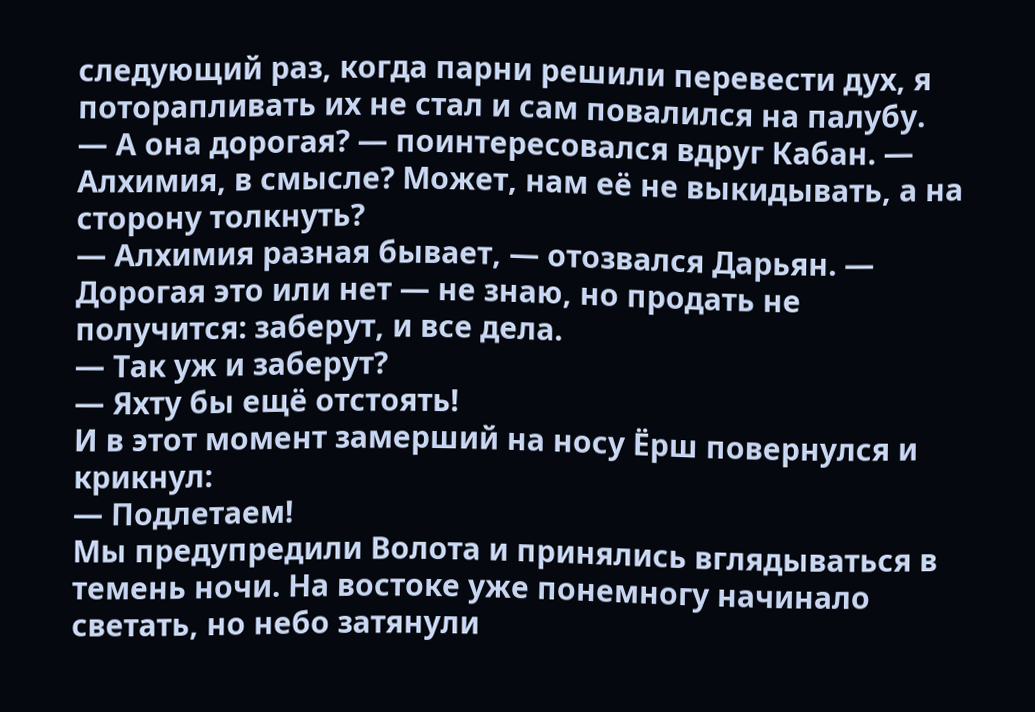следующий раз, когда парни решили перевести дух, я поторапливать их не стал и сам повалился на палубу.
— А она дорогая? — поинтересовался вдруг Кабан. — Алхимия, в смысле? Может, нам её не выкидывать, а на сторону толкнуть?
— Алхимия разная бывает, — отозвался Дарьян. — Дорогая это или нет — не знаю, но продать не получится: заберут, и все дела.
— Так уж и заберут?
— Яхту бы ещё отстоять!
И в этот момент замерший на носу Ёрш повернулся и крикнул:
— Подлетаем!
Мы предупредили Волота и принялись вглядываться в темень ночи. На востоке уже понемногу начинало светать, но небо затянули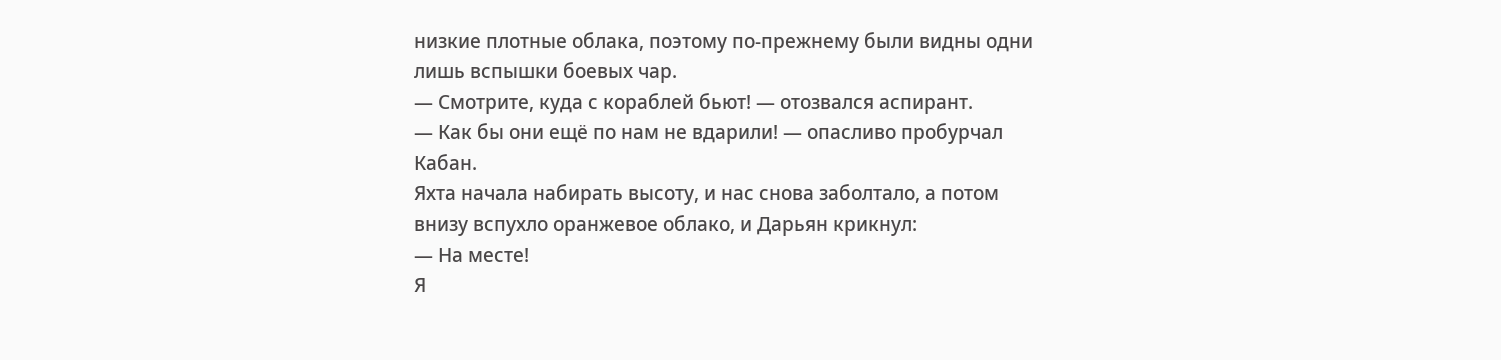низкие плотные облака, поэтому по-прежнему были видны одни лишь вспышки боевых чар.
— Смотрите, куда с кораблей бьют! — отозвался аспирант.
— Как бы они ещё по нам не вдарили! — опасливо пробурчал Кабан.
Яхта начала набирать высоту, и нас снова заболтало, а потом внизу вспухло оранжевое облако, и Дарьян крикнул:
— На месте!
Я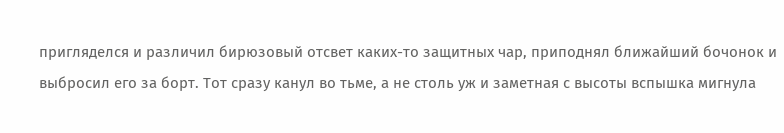пригляделся и различил бирюзовый отсвет каких-то защитных чар, приподнял ближайший бочонок и выбросил его за борт. Тот сразу канул во тьме, а не столь уж и заметная с высоты вспышка мигнула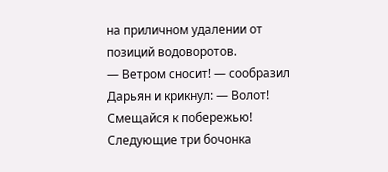на приличном удалении от позиций водоворотов.
— Ветром сносит! — сообразил Дарьян и крикнул: — Волот! Смещайся к побережью!
Следующие три бочонка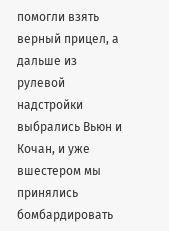помогли взять верный прицел, а дальше из рулевой надстройки выбрались Вьюн и Кочан, и уже вшестером мы принялись бомбардировать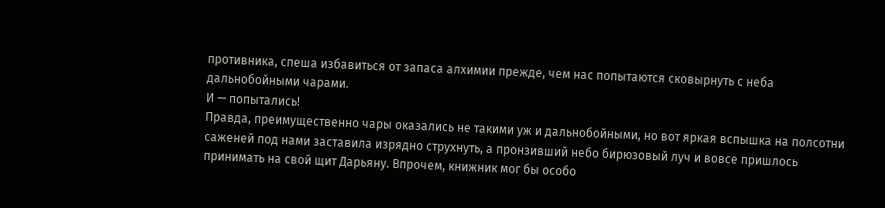противника, спеша избавиться от запаса алхимии прежде, чем нас попытаются сковырнуть с неба дальнобойными чарами.
И — попытались!
Правда, преимущественно чары оказались не такими уж и дальнобойными, но вот яркая вспышка на полсотни саженей под нами заставила изрядно струхнуть, а пронзивший небо бирюзовый луч и вовсе пришлось принимать на свой щит Дарьяну. Впрочем, книжник мог бы особо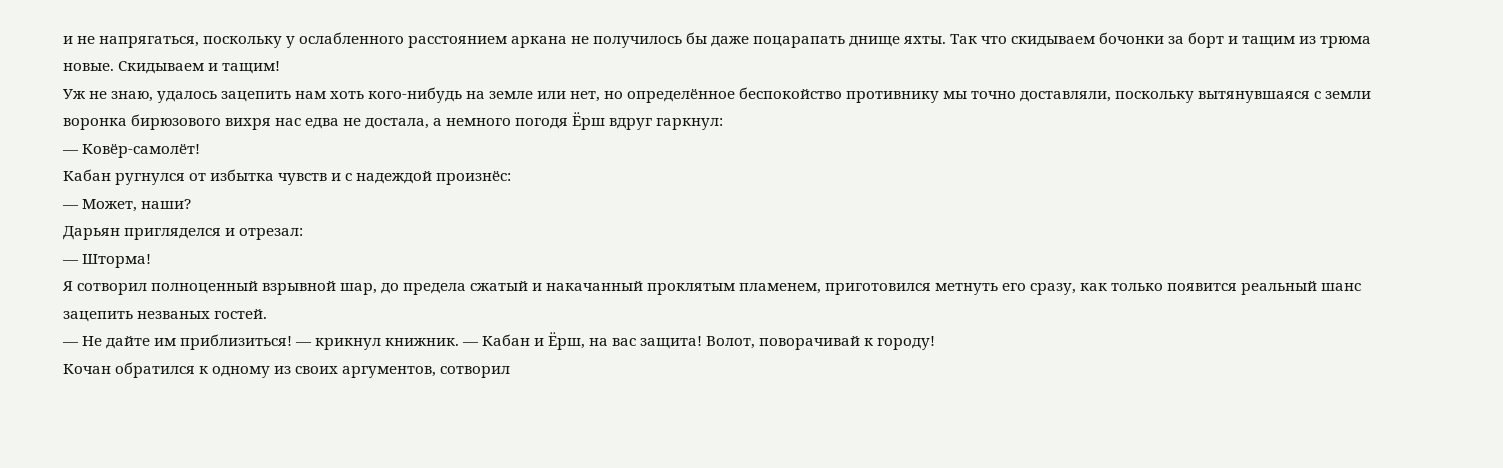и не напрягаться, поскольку у ослабленного расстоянием аркана не получилось бы даже поцарапать днище яхты. Так что скидываем бочонки за борт и тащим из трюма новые. Скидываем и тащим!
Уж не знаю, удалось зацепить нам хоть кого-нибудь на земле или нет, но определённое беспокойство противнику мы точно доставляли, поскольку вытянувшаяся с земли воронка бирюзового вихря нас едва не достала, а немного погодя Ёрш вдруг гаркнул:
— Ковёр-самолёт!
Кабан ругнулся от избытка чувств и с надеждой произнёс:
— Может, наши?
Дарьян пригляделся и отрезал:
— Шторма!
Я сотворил полноценный взрывной шар, до предела сжатый и накачанный проклятым пламенем, приготовился метнуть его сразу, как только появится реальный шанс зацепить незваных гостей.
— Не дайте им приблизиться! — крикнул книжник. — Кабан и Ёрш, на вас защита! Волот, поворачивай к городу!
Кочан обратился к одному из своих аргументов, сотворил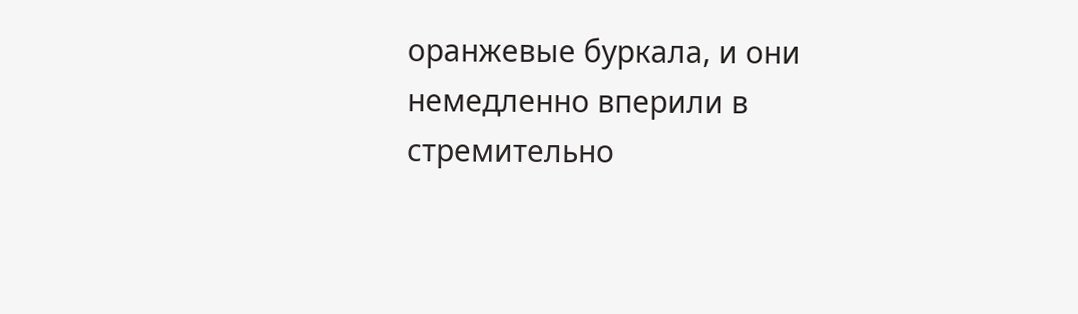оранжевые буркала, и они немедленно вперили в стремительно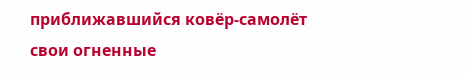приближавшийся ковёр-самолёт свои огненные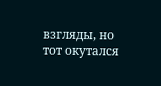взгляды, но тот окутался